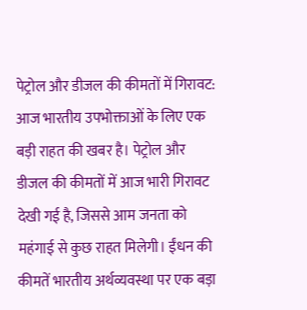पेट्रोल और डीजल की कीमतों में गिरावट: आज भारतीय उपभोक्ताओं के लिए एक बड़ी राहत की खबर है। पेट्रोल और डीजल की कीमतों में आज भारी गिरावट देखी गई है, जिससे आम जनता को महंगाई से कुछ राहत मिलेगी। ईंधन की कीमतें भारतीय अर्थव्यवस्था पर एक बड़ा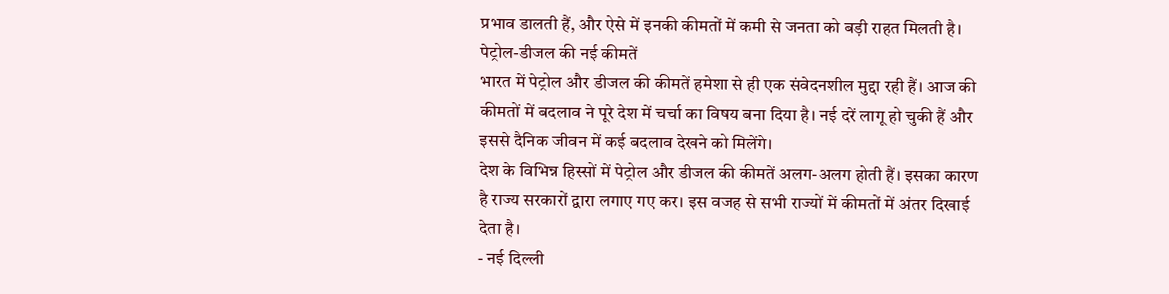प्रभाव डालती हैं, और ऐसे में इनकी कीमतों में कमी से जनता को बड़ी राहत मिलती है।
पेट्रोल-डीजल की नई कीमतें
भारत में पेट्रोल और डीजल की कीमतें हमेशा से ही एक संवेदनशील मुद्दा रही हैं। आज की कीमतों में बदलाव ने पूरे देश में चर्चा का विषय बना दिया है। नई दरें लागू हो चुकी हैं और इससे दैनिक जीवन में कई बदलाव देखने को मिलेंगे।
देश के विभिन्न हिस्सों में पेट्रोल और डीजल की कीमतें अलग-अलग होती हैं। इसका कारण है राज्य सरकारों द्वारा लगाए गए कर। इस वजह से सभी राज्यों में कीमतों में अंतर दिखाई देता है।
- नई दिल्ली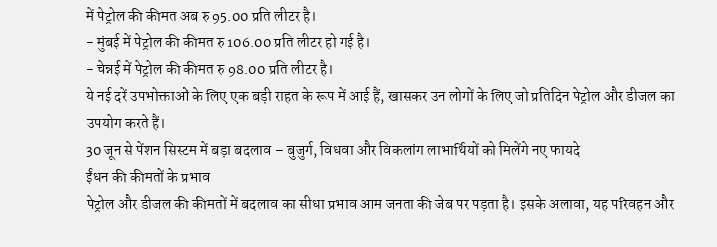में पेट्रोल की कीमत अब रु 95.00 प्रति लीटर है।
- मुंबई में पेट्रोल की कीमत रु 106.00 प्रति लीटर हो गई है।
- चेन्नई में पेट्रोल की कीमत रु 98.00 प्रति लीटर है।
ये नई दरें उपभोक्ताओं के लिए एक बड़ी राहत के रूप में आई हैं, खासकर उन लोगों के लिए जो प्रतिदिन पेट्रोल और डीजल का उपयोग करते हैं।
30 जून से पेंशन सिस्टम में बड़ा बदलाव – बुजुर्ग, विधवा और विकलांग लाभार्थियों को मिलेंगे नए फायदे
ईंधन की कीमतों के प्रभाव
पेट्रोल और डीजल की कीमतों में बदलाव का सीधा प्रभाव आम जनता की जेब पर पड़ता है। इसके अलावा, यह परिवहन और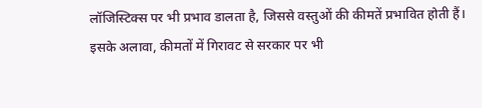लॉजिस्टिक्स पर भी प्रभाव डालता है, जिससे वस्तुओं की कीमतें प्रभावित होती हैं।
इसके अलावा, कीमतों में गिरावट से सरकार पर भी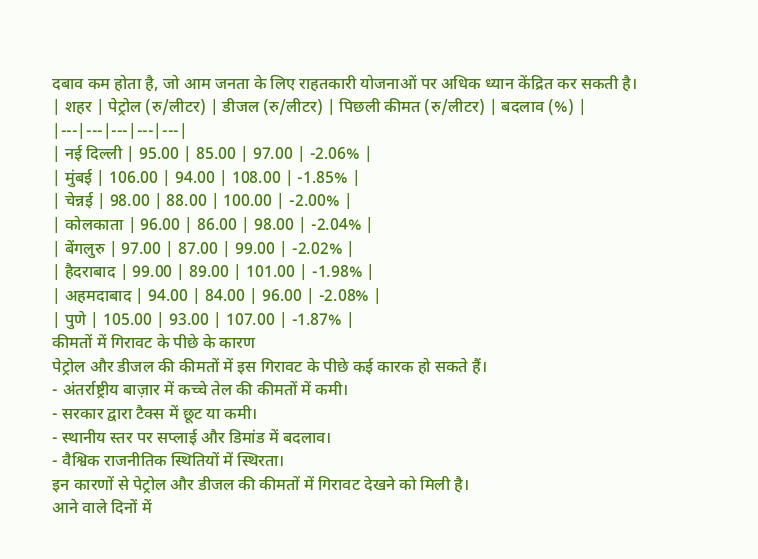दबाव कम होता है, जो आम जनता के लिए राहतकारी योजनाओं पर अधिक ध्यान केंद्रित कर सकती है।
| शहर | पेट्रोल (रु/लीटर) | डीजल (रु/लीटर) | पिछली कीमत (रु/लीटर) | बदलाव (%) |
|---|---|---|---|---|
| नई दिल्ली | 95.00 | 85.00 | 97.00 | -2.06% |
| मुंबई | 106.00 | 94.00 | 108.00 | -1.85% |
| चेन्नई | 98.00 | 88.00 | 100.00 | -2.00% |
| कोलकाता | 96.00 | 86.00 | 98.00 | -2.04% |
| बेंगलुरु | 97.00 | 87.00 | 99.00 | -2.02% |
| हैदराबाद | 99.00 | 89.00 | 101.00 | -1.98% |
| अहमदाबाद | 94.00 | 84.00 | 96.00 | -2.08% |
| पुणे | 105.00 | 93.00 | 107.00 | -1.87% |
कीमतों में गिरावट के पीछे के कारण
पेट्रोल और डीजल की कीमतों में इस गिरावट के पीछे कई कारक हो सकते हैं।
- अंतर्राष्ट्रीय बाज़ार में कच्चे तेल की कीमतों में कमी।
- सरकार द्वारा टैक्स में छूट या कमी।
- स्थानीय स्तर पर सप्लाई और डिमांड में बदलाव।
- वैश्विक राजनीतिक स्थितियों में स्थिरता।
इन कारणों से पेट्रोल और डीजल की कीमतों में गिरावट देखने को मिली है।
आने वाले दिनों में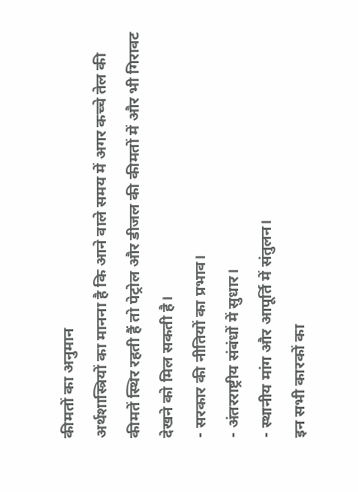कीमतों का अनुमान
अर्थशास्त्रियों का मानना है कि आने वाले समय में अगर कच्चे तेल की कीमतें स्थिर रहती हैं तो पेट्रोल और डीजल की कीमतों में और भी गिरावट देखने को मिल सकती है।
- सरकार की नीतियों का प्रभाव।
- अंतरराष्ट्रीय संबंधों में सुधार।
- स्थानीय मांग और आपूर्ति में संतुलन।
इन सभी कारकों का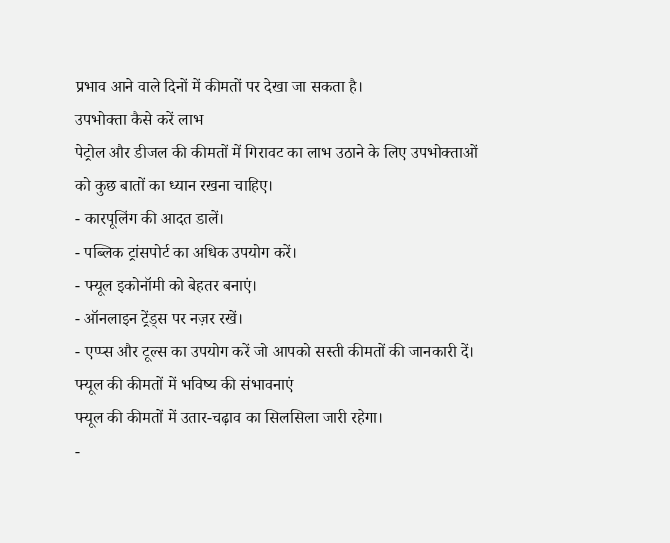प्रभाव आने वाले दिनों में कीमतों पर देखा जा सकता है।
उपभोक्ता कैसे करें लाभ
पेट्रोल और डीजल की कीमतों में गिरावट का लाभ उठाने के लिए उपभोक्ताओं को कुछ बातों का ध्यान रखना चाहिए।
- कारपूलिंग की आदत डालें।
- पब्लिक ट्रांसपोर्ट का अधिक उपयोग करें।
- फ्यूल इकोनॉमी को बेहतर बनाएं।
- ऑनलाइन ट्रेंड्स पर नज़र रखें।
- एप्प्स और टूल्स का उपयोग करें जो आपको सस्ती कीमतों की जानकारी दें।
फ्यूल की कीमतों में भविष्य की संभावनाएं
फ्यूल की कीमतों में उतार-चढ़ाव का सिलसिला जारी रहेगा।
-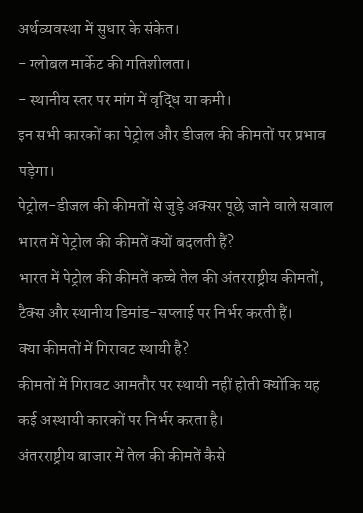अर्थव्यवस्था में सुधार के संकेत।
- ग्लोबल मार्केट की गतिशीलता।
- स्थानीय स्तर पर मांग में वृद्धि या कमी।
इन सभी कारकों का पेट्रोल और डीजल की कीमतों पर प्रभाव पड़ेगा।
पेट्रोल-डीजल की कीमतों से जुड़े अक्सर पूछे जाने वाले सवाल
भारत में पेट्रोल की कीमतें क्यों बदलती हैं?
भारत में पेट्रोल की कीमतें कच्चे तेल की अंतरराष्ट्रीय कीमतों, टैक्स और स्थानीय डिमांड-सप्लाई पर निर्भर करती हैं।
क्या कीमतों में गिरावट स्थायी है?
कीमतों में गिरावट आमतौर पर स्थायी नहीं होती क्योंकि यह कई अस्थायी कारकों पर निर्भर करता है।
अंतरराष्ट्रीय बाजार में तेल की कीमतें कैसे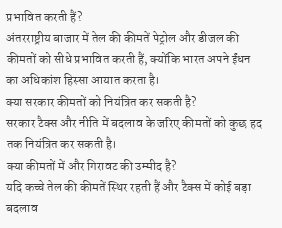प्रभावित करती हैं?
अंतरराष्ट्रीय बाजार में तेल की कीमतें पेट्रोल और डीजल की कीमतों को सीधे प्रभावित करती हैं, क्योंकि भारत अपने ईंधन का अधिकांश हिस्सा आयात करता है।
क्या सरकार कीमतों को नियंत्रित कर सकती है?
सरकार टैक्स और नीति में बदलाव के जरिए कीमतों को कुछ हद तक नियंत्रित कर सकती है।
क्या कीमतों में और गिरावट की उम्मीद है?
यदि कच्चे तेल की कीमतें स्थिर रहती हैं और टैक्स में कोई बड़ा बदलाव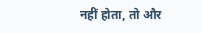नहीं होता, तो और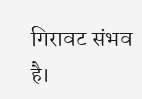गिरावट संभव है।